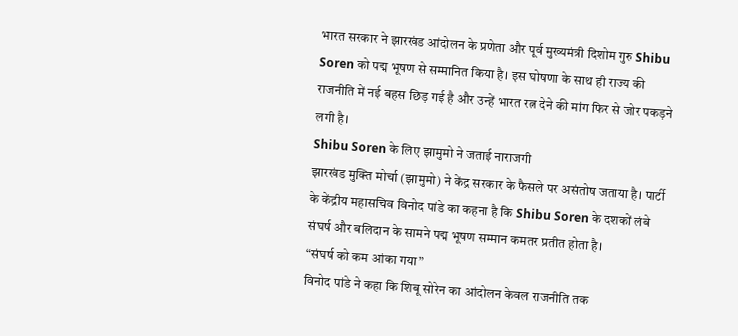भारत सरकार ने झारखंड आंदोलन के प्रणेता और पूर्व मुख्यमंत्री दिशोम गुरु Shibu Soren को पद्म भूषण से सम्मानित किया है। इस घोषणा के साथ ही राज्य की राजनीति में नई बहस छिड़ गई है और उन्हें भारत रत्न देने की मांग फिर से जोर पकड़ने लगी है।
Shibu Soren के लिए झामुमो ने जताई नाराजगी
झारखंड मुक्ति मोर्चा (झामुमो) ने केंद्र सरकार के फैसले पर असंतोष जताया है। पार्टी के केंद्रीय महासचिव विनोद पांडे का कहना है कि Shibu Soren के दशकों लंबे संघर्ष और बलिदान के सामने पद्म भूषण सम्मान कमतर प्रतीत होता है।
“संघर्ष को कम आंका गया”
विनोद पांडे ने कहा कि शिबू सोरेन का आंदोलन केवल राजनीति तक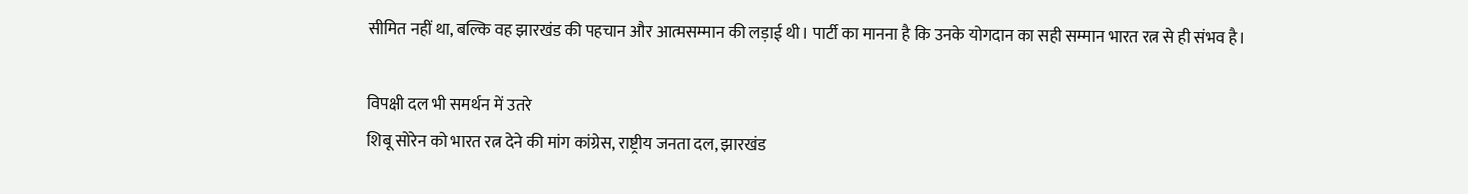सीमित नहीं था, बल्कि वह झारखंड की पहचान और आत्मसम्मान की लड़ाई थी। पार्टी का मानना है कि उनके योगदान का सही सम्मान भारत रत्न से ही संभव है।

विपक्षी दल भी समर्थन में उतरे
शिबू सोरेन को भारत रत्न देने की मांग कांग्रेस, राष्ट्रीय जनता दल, झारखंड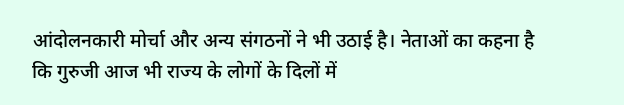आंदोलनकारी मोर्चा और अन्य संगठनों ने भी उठाई है। नेताओं का कहना है कि गुरुजी आज भी राज्य के लोगों के दिलों में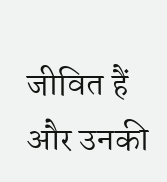जीवित हैं और उनकी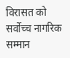विरासत को सर्वोच्च नागरिक सम्मान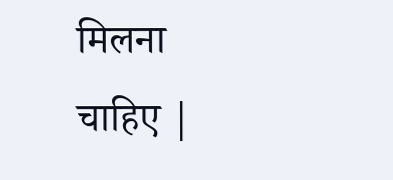मिलना चाहिए |